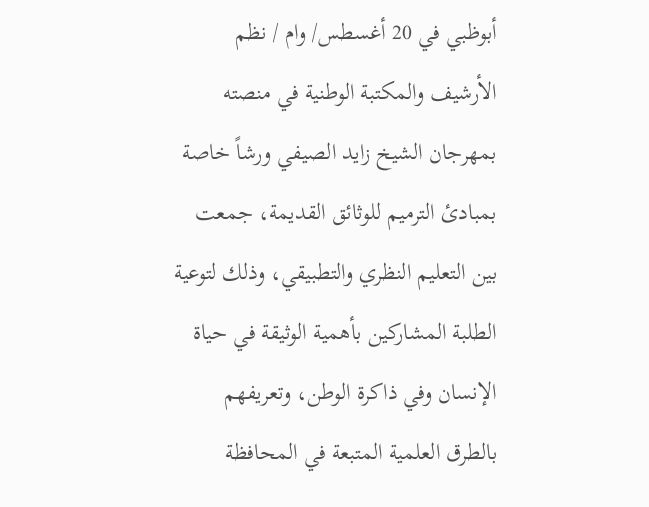أبوظبي في 20 أغسطس/ وام / نظم الأرشيف والمكتبة الوطنية في منصته بمهرجان الشيخ زايد الصيفي ورشاً خاصة بمبادئ الترميم للوثائق القديمة، جمعت بين التعليم النظري والتطبيقي، وذلك لتوعية الطلبة المشاركين بأهمية الوثيقة في حياة الإنسان وفي ذاكرة الوطن، وتعريفهم بالطرق العلمية المتبعة في المحافظة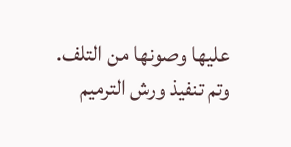عليها وصونها من التلف.
وتم تنفيذ ورش الترميم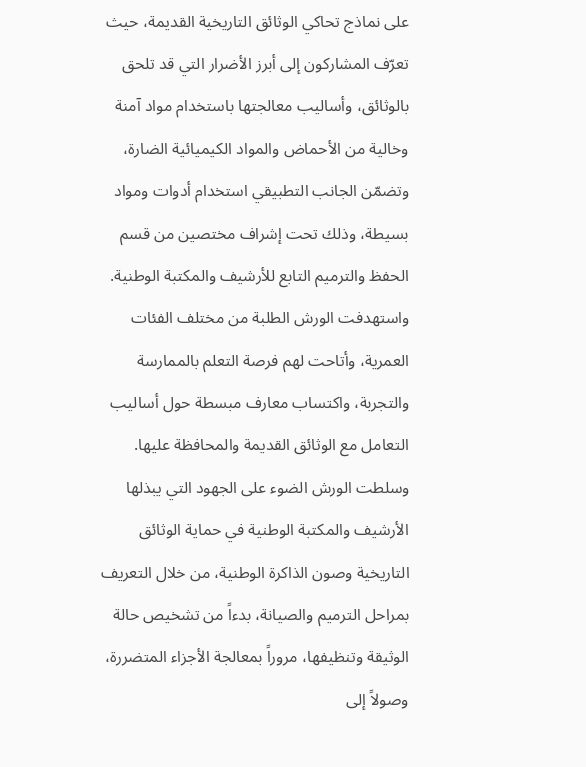على نماذج تحاكي الوثائق التاريخية القديمة، حيث تعرّف المشاركون إلى أبرز الأضرار التي قد تلحق بالوثائق، وأساليب معالجتها باستخدام مواد آمنة وخالية من الأحماض والمواد الكيميائية الضارة، وتضمّن الجانب التطبيقي استخدام أدوات ومواد بسيطة، وذلك تحت إشراف مختصين من قسم الحفظ والترميم التابع للأرشيف والمكتبة الوطنية.
واستهدفت الورش الطلبة من مختلف الفئات العمرية، وأتاحت لهم فرصة التعلم بالممارسة والتجربة، واكتساب معارف مبسطة حول أساليب التعامل مع الوثائق القديمة والمحافظة عليها.
وسلطت الورش الضوء على الجهود التي يبذلها الأرشيف والمكتبة الوطنية في حماية الوثائق التاريخية وصون الذاكرة الوطنية، من خلال التعريف بمراحل الترميم والصيانة، بدءاً من تشخيص حالة الوثيقة وتنظيفها، مروراً بمعالجة الأجزاء المتضررة، وصولاً إلى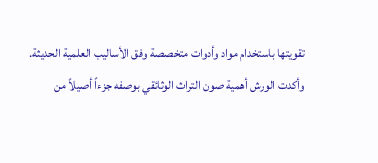تقويتها باستخدام مواد وأدوات متخصصة وفق الأساليب العلمية الحديثة.
وأكدت الورش أهمية صون التراث الوثائقي بوصفه جزءاً أصيلاً من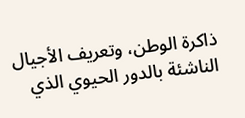ذاكرة الوطن، وتعريف الأجيال الناشئة بالدور الحيوي الذي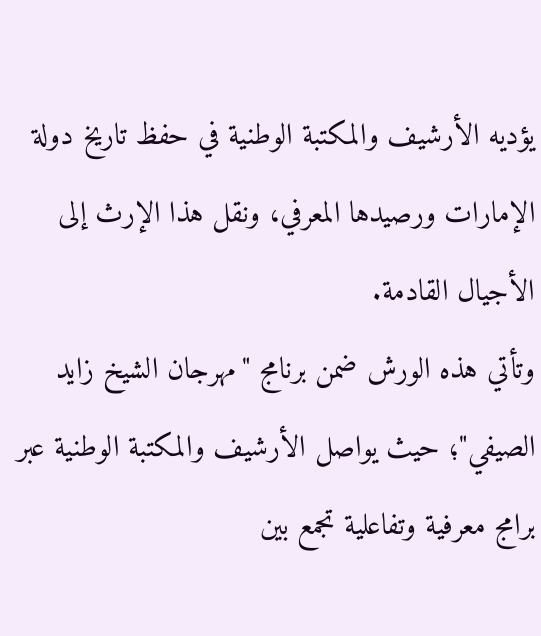يؤديه الأرشيف والمكتبة الوطنية في حفظ تاريخ دولة الإمارات ورصيدها المعرفي، ونقل هذا الإرث إلى الأجيال القادمة.
وتأتي هذه الورش ضمن برنامج "مهرجان الشيخ زايد الصيفي"؛ حيث يواصل الأرشيف والمكتبة الوطنية عبر برامج معرفية وتفاعلية تجمع بين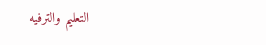التعليم والترفيه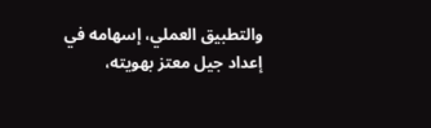والتطبيق العملي، إسهامه في إعداد جيل معتز بهويته،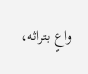واعٍ بتراثه،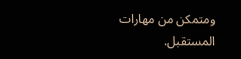ومتمكن من مهارات المستقبل.